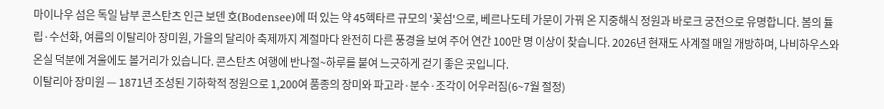마이나우 섬은 독일 남부 콘스탄츠 인근 보덴 호(Bodensee)에 떠 있는 약 45헥타르 규모의 '꽃섬'으로, 베르나도테 가문이 가꿔 온 지중해식 정원과 바로크 궁전으로 유명합니다. 봄의 튤립·수선화, 여름의 이탈리아 장미원, 가을의 달리아 축제까지 계절마다 완전히 다른 풍경을 보여 주어 연간 100만 명 이상이 찾습니다. 2026년 현재도 사계절 매일 개방하며, 나비하우스와 온실 덕분에 겨울에도 볼거리가 있습니다. 콘스탄츠 여행에 반나절~하루를 붙여 느긋하게 걷기 좋은 곳입니다.
이탈리아 장미원 — 1871년 조성된 기하학적 정원으로 1,200여 품종의 장미와 파고라·분수·조각이 어우러짐(6~7월 절정)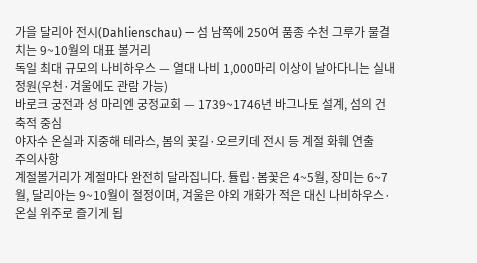가을 달리아 전시(Dahlienschau) — 섬 남쪽에 250여 품종 수천 그루가 물결치는 9~10월의 대표 볼거리
독일 최대 규모의 나비하우스 — 열대 나비 1,000마리 이상이 날아다니는 실내 정원(우천·겨울에도 관람 가능)
바로크 궁전과 성 마리엔 궁정교회 — 1739~1746년 바그나토 설계, 섬의 건축적 중심
야자수 온실과 지중해 테라스, 봄의 꽃길·오르키데 전시 등 계절 화훼 연출
주의사항
계절볼거리가 계절마다 완전히 달라집니다. 튤립·봄꽃은 4~5월, 장미는 6~7월, 달리아는 9~10월이 절정이며, 겨울은 야외 개화가 적은 대신 나비하우스·온실 위주로 즐기게 됩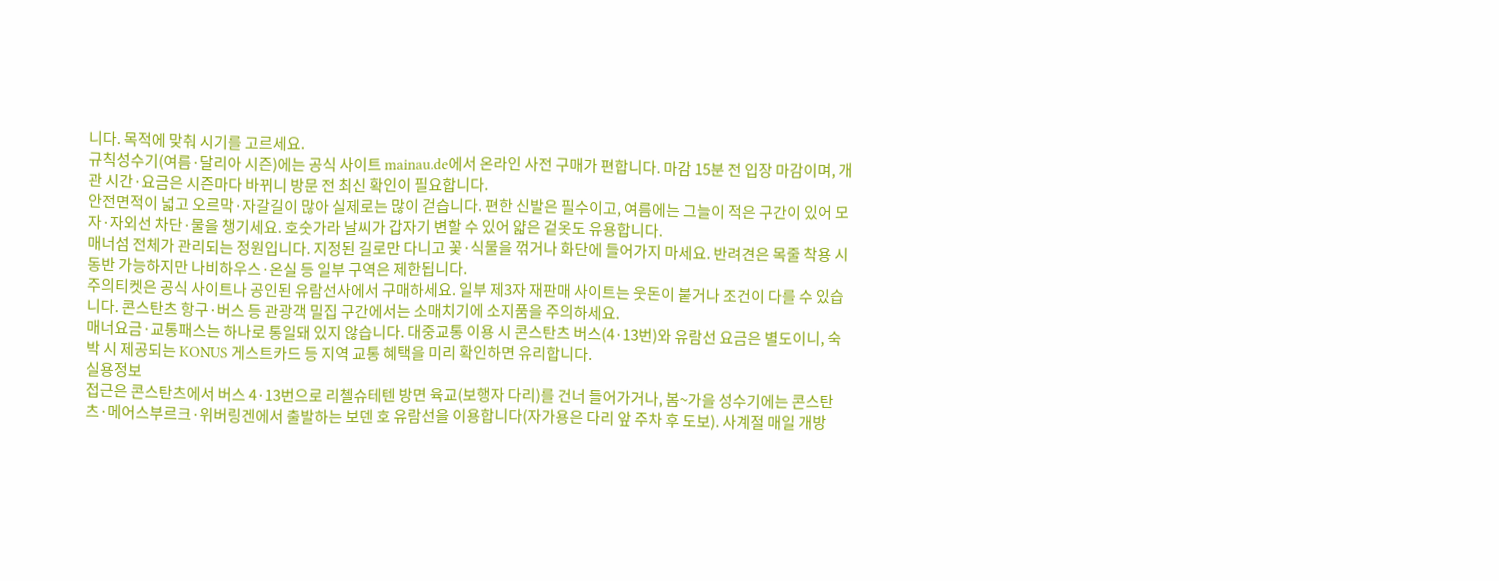니다. 목적에 맞춰 시기를 고르세요.
규칙성수기(여름·달리아 시즌)에는 공식 사이트 mainau.de에서 온라인 사전 구매가 편합니다. 마감 15분 전 입장 마감이며, 개관 시간·요금은 시즌마다 바뀌니 방문 전 최신 확인이 필요합니다.
안전면적이 넓고 오르막·자갈길이 많아 실제로는 많이 걷습니다. 편한 신발은 필수이고, 여름에는 그늘이 적은 구간이 있어 모자·자외선 차단·물을 챙기세요. 호숫가라 날씨가 갑자기 변할 수 있어 얇은 겉옷도 유용합니다.
매너섬 전체가 관리되는 정원입니다. 지정된 길로만 다니고 꽃·식물을 꺾거나 화단에 들어가지 마세요. 반려견은 목줄 착용 시 동반 가능하지만 나비하우스·온실 등 일부 구역은 제한됩니다.
주의티켓은 공식 사이트나 공인된 유람선사에서 구매하세요. 일부 제3자 재판매 사이트는 웃돈이 붙거나 조건이 다를 수 있습니다. 콘스탄츠 항구·버스 등 관광객 밀집 구간에서는 소매치기에 소지품을 주의하세요.
매너요금·교통패스는 하나로 통일돼 있지 않습니다. 대중교통 이용 시 콘스탄츠 버스(4·13번)와 유람선 요금은 별도이니, 숙박 시 제공되는 KONUS 게스트카드 등 지역 교통 혜택을 미리 확인하면 유리합니다.
실용정보
접근은 콘스탄츠에서 버스 4·13번으로 리첼슈테텐 방면 육교(보행자 다리)를 건너 들어가거나, 봄~가을 성수기에는 콘스탄츠·메어스부르크·위버링겐에서 출발하는 보덴 호 유람선을 이용합니다(자가용은 다리 앞 주차 후 도보). 사계절 매일 개방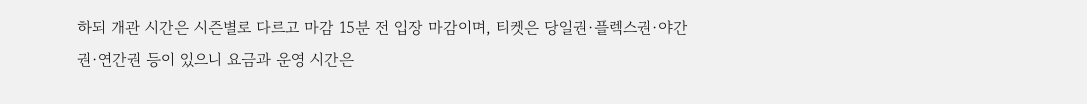하되 개관 시간은 시즌별로 다르고 마감 15분 전 입장 마감이며, 티켓은 당일권·플렉스권·야간권·연간권 등이 있으니 요금과 운영 시간은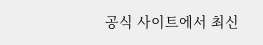공식 사이트에서 최신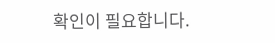확인이 필요합니다.